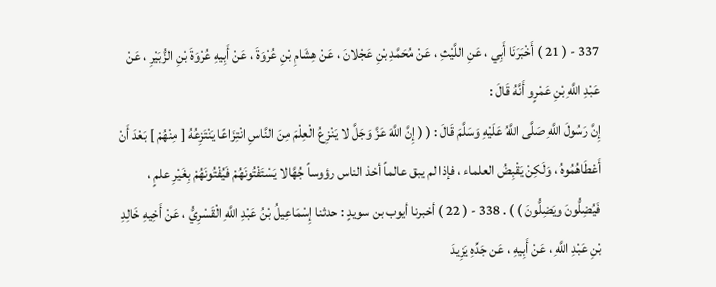337 - ( 21 ) أَخْبَرَنَا أَبِي ، عَنِ اللَّيْثِ ، عَنْ مُحَمَّدِ بْنِ عَجْلانَ ، عَنْ هِشَامِ بْنِ عُرْوَةَ ، عَنْ أَبِيهِ عُرْوَةَ بْنِ الزُّبَيْرِ ، عَنْ عَبْدِ اللَّهِ بْنِ عَمْرٍو أَنَّهُ قَالَ :
إِنَّ رَسُولَ اللَّهِ صَلَّى اللَّهُ عَلَيْهِ وَسَلَّمَ قَالَ : ( ( إِنَّ اللَّهَ عَزَّ وَجَلَّ لا يَنْزِعُ الْعِلْمَ مِنَ النَّاسِ انْتِزَاعًا يَنْتَزِعُهُ [ مِنْهُمْ ] بَعْدَ أَنْ أَعْطَاهُمُوهُ ، وَلَكِنْ يَقْبِضُ العلماء ، فإذا لم يبق عالماً أخذ الناس رؤوساً جُهَّالا يَسْتَفْتُونَهُمْ فَيُفْتُونَهُمْ بِغَيْرِ علمٍ ، فَيُضِلُّونَ ويَضِلُّونَ ) ) . 338 - ( 22 ) أخبرنا أيوب بن سويدٍ : حدثنا إِسْمَاعِيلُ بْنُ عَبْدِ اللَّهِ الْقَسْرِيُّ ، عَنْ أَخِيهِ خَالِدِ بْنِ عَبْدِ اللَّهِ ، عَنْ أَبِيهِ ، عَن جَدِّهِ يَزِيدَ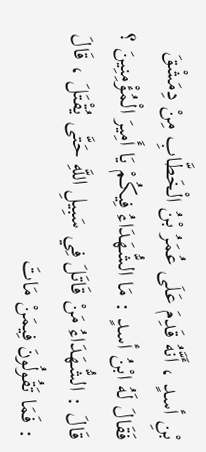بْنِ أسدٍ ، أَنَّهُ قَدِمَ عَلَى عُمَرُ بْنُ الْخَطَّابِ مِنْ دِمَشْقَ فَقَالَ لَهُ ابْنُ أسدٍ : مَا الشُّهَدَاءُ فِيكُمْ يَا أَمِيرَ الْمُؤْمِنِينَ ؟ قَالَ : الشُّهَدَاءُ مَنْ قَاتَلَ فِي سَبِيلِ اللَّهِ حَتَّى يُقْتَلَ ، قَالَ : فَمَا تَقُولُونَ فِيمَنْ مَاتَ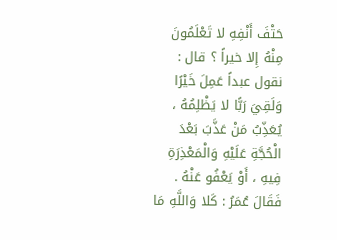حَتْفَ أَنْفِهِ لا تَعْلَمُونَ مِنْهُ إِلا خيراً ؟ قال : نقول عبداً عَمِلَ خَيْرًا وَلَقِيَ رَبًّا لا يَظْلِمُهُ ، يُعَذِّبُ مَنْ عَذَّبَ بَعْدَ الْحُجَّةِ عَلَيْهِ وَالْمَعْذِرَةِ فِيهِ ، أَوْ يَعْفُو عَنْهُ .
فَقَالَ عُمَرُ : كَلا وَاللَّهِ مَا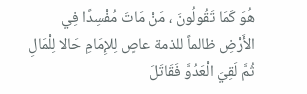هُوَ كَمَا تَقُولُونَ ، مَنْ مَاتَ مُفْسِدًا فِي الأَرْضِ ظالماً للذمة عاصٍ لِلإِمَامِ حَالا لِلْمَالِ ثُمَّ لَقِيَ الْعَدُوَّ فَقَاتَلَ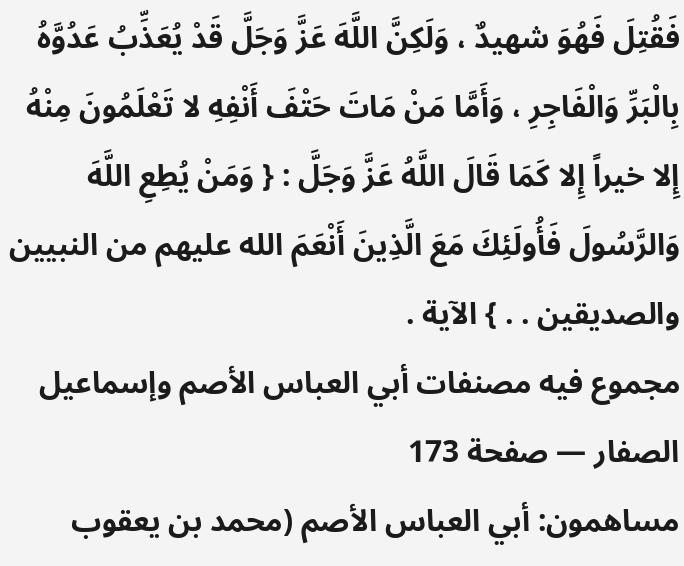فَقُتِلَ فَهُوَ شهيدٌ ، وَلَكِنَّ اللَّهَ عَزَّ وَجَلَّ قَدْ يُعَذِّبُ عَدُوَّهُ بِالْبَرِّ وَالْفَاجِرِ ، وَأَمَّا مَنْ مَاتَ حَتْفَ أَنْفِهِ لا تَعْلَمُونَ مِنْهُ إِلا خيراً إِلا كَمَا قَالَ اللَّهُ عَزَّ وَجَلَّ : { وَمَنْ يُطِعِ اللَّهَ وَالرَّسُولَ فَأُولَئِكَ مَعَ الَّذِينَ أَنْعَمَ الله عليهم من النبيين والصديقين . . } الآية .
مجموع فيه مصنفات أبي العباس الأصم وإسماعيل الصفار — صفحة 173
مساهمون: أبي العباس الأصم (محمد بن يعقوب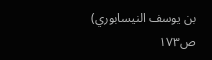بن يوسف النيسابوري)
ص١٧٣